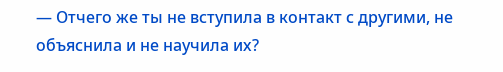— Отчего же ты не вступила в контакт с другими, не объяснила и не научила их?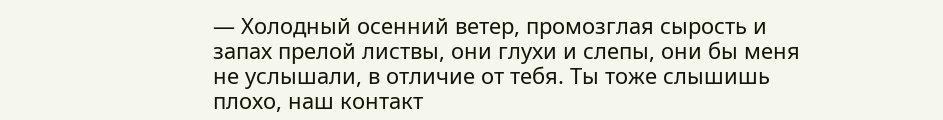— Холодный осенний ветер, промозглая сырость и запах прелой листвы, они глухи и слепы, они бы меня не услышали, в отличие от тебя. Ты тоже слышишь плохо, наш контакт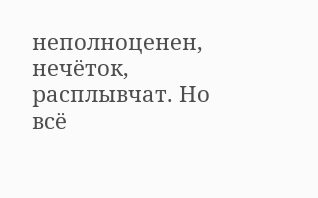неполноценен, нечёток, расплывчат. Но всё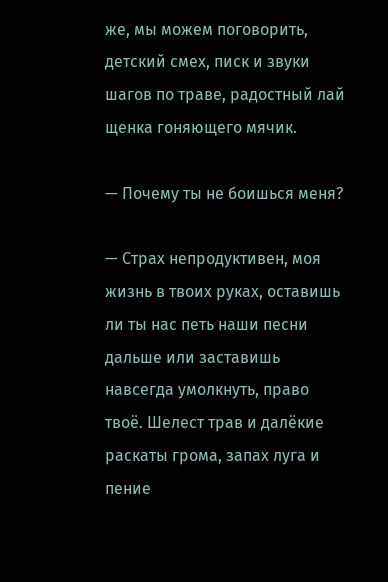же, мы можем поговорить, детский смех, писк и звуки шагов по траве, радостный лай щенка гоняющего мячик.

— Почему ты не боишься меня?

— Страх непродуктивен, моя жизнь в твоих руках, оставишь ли ты нас петь наши песни дальше или заставишь навсегда умолкнуть, право твоё. Шелест трав и далёкие раскаты грома, запах луга и пение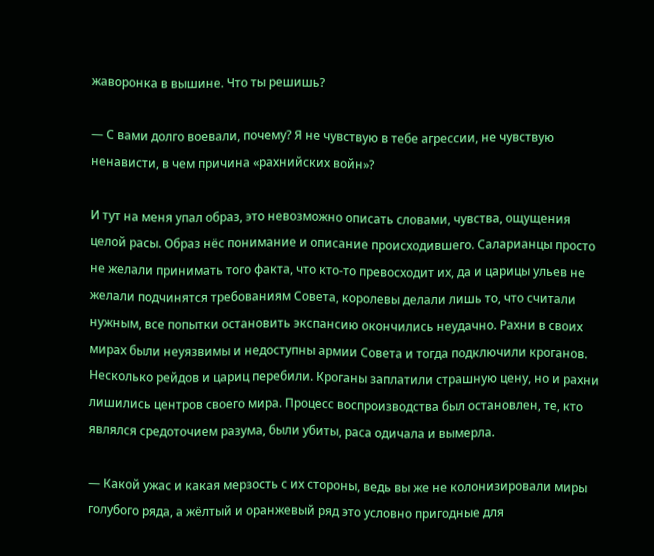жаворонка в вышине. Что ты решишь?

— С вами долго воевали, почему? Я не чувствую в тебе агрессии, не чувствую ненависти, в чем причина «рахнийских войн»?

И тут на меня упал образ, это невозможно описать словами, чувства, ощущения целой расы. Образ нёс понимание и описание происходившего. Саларианцы просто не желали принимать того факта, что кто-то превосходит их, да и царицы ульев не желали подчинятся требованиям Совета, королевы делали лишь то, что считали нужным, все попытки остановить экспансию окончились неудачно. Рахни в своих мирах были неуязвимы и недоступны армии Совета и тогда подключили кроганов. Несколько рейдов и цариц перебили. Кроганы заплатили страшную цену, но и рахни лишились центров своего мира. Процесс воспроизводства был остановлен, те, кто являлся средоточием разума, были убиты, раса одичала и вымерла.

— Какой ужас и какая мерзость с их стороны, ведь вы же не колонизировали миры голубого ряда, а жёлтый и оранжевый ряд это условно пригодные для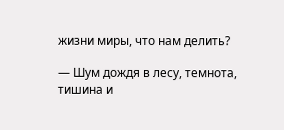жизни миры, что нам делить?

— Шум дождя в лесу, темнота, тишина и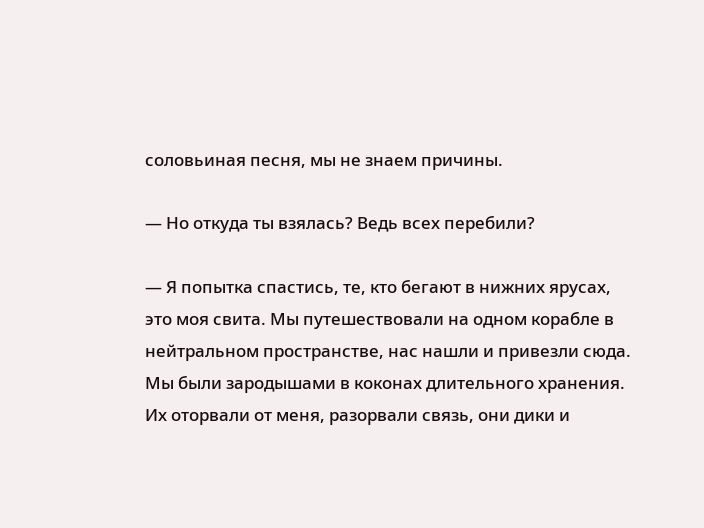соловьиная песня, мы не знаем причины.

— Но откуда ты взялась? Ведь всех перебили?

— Я попытка спастись, те, кто бегают в нижних ярусах, это моя свита. Мы путешествовали на одном корабле в нейтральном пространстве, нас нашли и привезли сюда. Мы были зародышами в коконах длительного хранения. Их оторвали от меня, разорвали связь, они дики и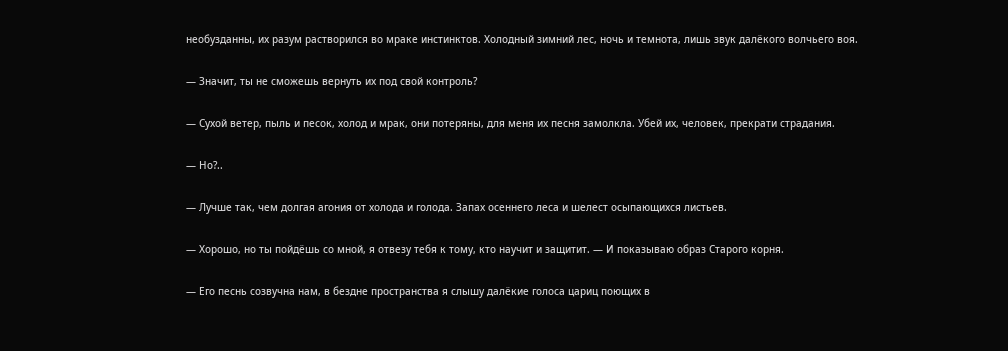необузданны, их разум растворился во мраке инстинктов. Холодный зимний лес, ночь и темнота, лишь звук далёкого волчьего воя.

— Значит, ты не сможешь вернуть их под свой контроль?

— Сухой ветер, пыль и песок, холод и мрак, они потеряны, для меня их песня замолкла. Убей их, человек, прекрати страдания.

— Но?..

— Лучше так, чем долгая агония от холода и голода. Запах осеннего леса и шелест осыпающихся листьев.

— Хорошо, но ты пойдёшь со мной, я отвезу тебя к тому, кто научит и защитит. — И показываю образ Старого корня.

— Его песнь созвучна нам, в бездне пространства я слышу далёкие голоса цариц поющих в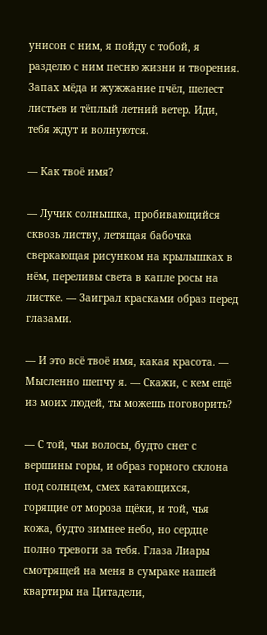унисон с ним, я пойду с тобой, я разделю с ним песню жизни и творения. Запах мёда и жужжание пчёл, шелест листьев и тёплый летний ветер. Иди, тебя ждут и волнуются.

— Как твоё имя?

— Лучик солнышка, пробивающийся сквозь листву, летящая бабочка сверкающая рисунком на крылышках в нём, переливы света в капле росы на листке. — Заиграл красками образ перед глазами.

— И это всё твоё имя, какая красота. — Мысленно шепчу я. — Скажи, с кем ещё из моих людей, ты можешь поговорить?

— С той, чьи волосы, будто снег с вершины горы, и образ горного склона под солнцем, смех катающихся, горящие от мороза щёки, и той, чья кожа, будто зимнее небо, но сердце полно тревоги за тебя. Глаза Лиары смотрящей на меня в сумраке нашей квартиры на Цитадели,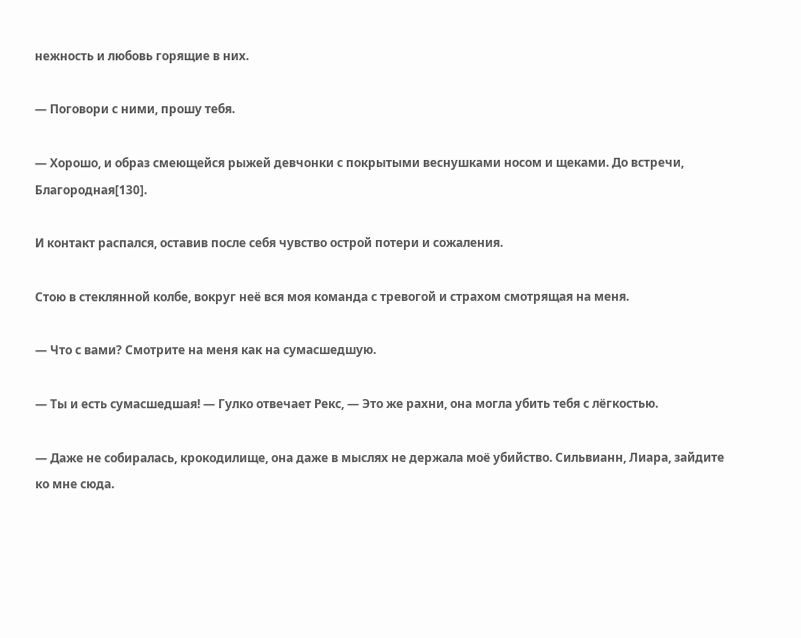нежность и любовь горящие в них.

— Поговори с ними, прошу тебя.

— Хорошо, и образ смеющейся рыжей девчонки с покрытыми веснушками носом и щеками. До встречи, Благородная[130].

И контакт распался, оставив после себя чувство острой потери и сожаления.

Стою в стеклянной колбе, вокруг неё вся моя команда с тревогой и страхом смотрящая на меня.

— Что с вами? Смотрите на меня как на сумасшедшую.

— Ты и есть сумасшедшая! — Гулко отвечает Рекс, — Это же рахни, она могла убить тебя с лёгкостью.

— Даже не собиралась, крокодилище, она даже в мыслях не держала моё убийство. Сильвианн, Лиара, зайдите ко мне сюда.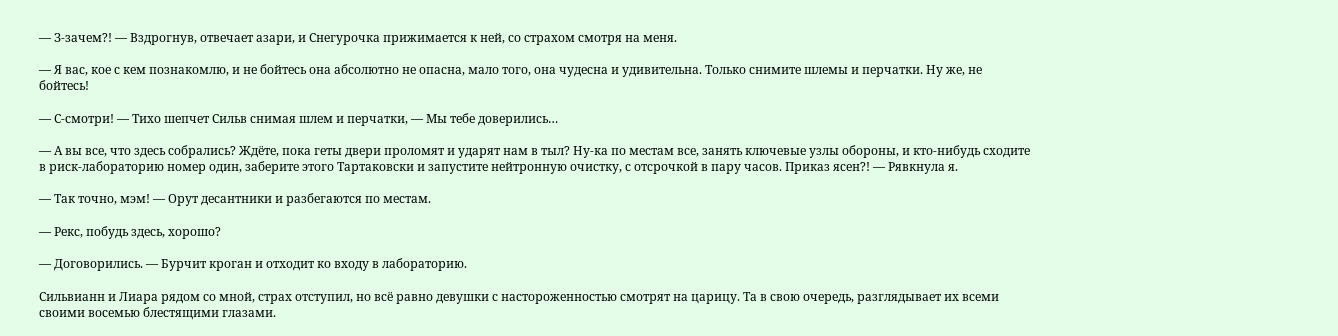— З-зачем?! — Вздрогнув, отвечает азари, и Снегурочка прижимается к ней, со страхом смотря на меня.

— Я вас, кое с кем познакомлю, и не бойтесь она абсолютно не опасна, мало того, она чудесна и удивительна. Только снимите шлемы и перчатки. Ну же, не бойтесь!

— С-смотри! — Тихо шепчет Сильв снимая шлем и перчатки, — Мы тебе доверились…

— А вы все, что здесь собрались? Ждёте, пока геты двери проломят и ударят нам в тыл? Ну-ка по местам все, занять ключевые узлы обороны, и кто-нибудь сходите в риск-лабораторию номер один, заберите этого Тартаковски и запустите нейтронную очистку, с отсрочкой в пару часов. Приказ ясен?! — Рявкнула я.

— Так точно, мэм! — Орут десантники и разбегаются по местам.

— Рекс, побудь здесь, хорошо?

— Договорились. — Бурчит кроган и отходит ко входу в лабораторию.

Сильвианн и Лиара рядом со мной, страх отступил, но всё равно девушки с настороженностью смотрят на царицу. Та в свою очередь, разглядывает их всеми своими восемью блестящими глазами.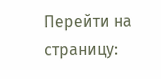Перейти на страницу: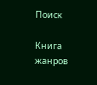Поиск

Книга жанров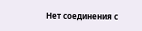Нет соединения с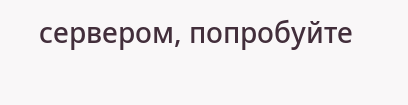сервером, попробуйте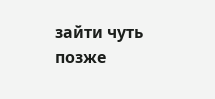зайти чуть позже